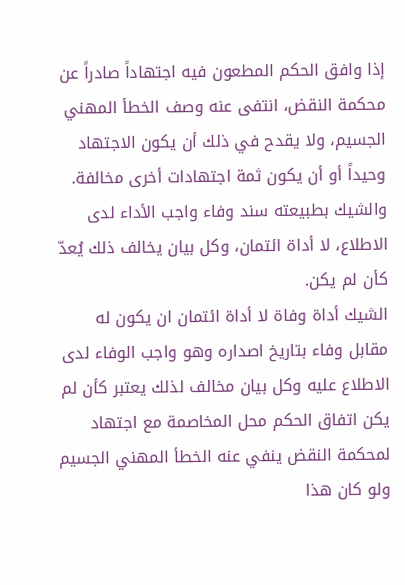إذا وافق الحكم المطعون فيه اجتهاداً صادراً عن محكمة النقض، انتفى عنه وصف الخطأ المهني الجسيم، ولا يقدح في ذلك أن يكون الاجتهاد وحيداً أو أن يكون ثمة اجتهادات أخرى مخالفة. والشيك بطبيعته سند وفاء واجب الأداء لدى الاطلاع، لا أداة ائتمان، وكل بيان يخالف ذلك يُعدّ كأن لم يكن.
الشيك أداة وفاة لا أداة ائتمان ان يكون له مقابل وفاء بتاريخ اصداره وهو واجب الوفاء لدى الاطلاع عليه وكل بيان مخالف لذلك يعتبر كأن لم يكن اتفاق الحكم محل المخاصمة مع اجتهاد لمحكمة النقض ينفي عنه الخطأ المهني الجسيم ولو كان هذا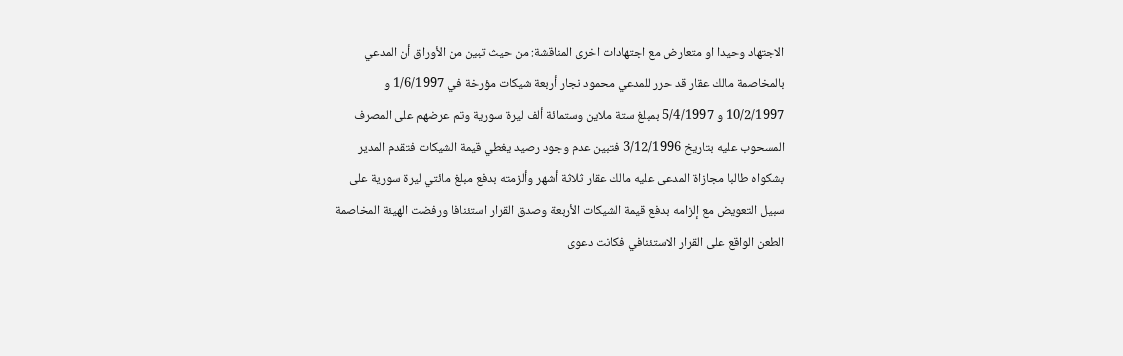الاجتهاد وحيدا او متعارض مع اجتهادات اخرى المناقشة: من حيث تبين من الأوراق أن المدعي بالمخاصمة مالك عقار قد حرر للمدعي محمود نجار أربعة شيكات مؤرخة في 1/6/1997 و 10/2/1997 و 5/4/1997 بمبلغ ستة ملاين وستمائة ألف ليرة سورية وتم عرضهم على المصرف المسحوب عليه بتاريخ 3/12/1996 فتبين عدم وجود رصيد يغطي قيمة الشيكات فتقدم المدير بشكواه طالبا مجازاة المدعى عليه مالك عقار ثلاثة أشهر وألزمته بدفع مبلغ مائتي ليرة سورية على سبيل التعويض مع إلزامه بدفع قيمة الشيكات الأربعة وصدق القرار استئنافا ورفضت الهيئة المخاصمة الطعن الواقع على القرار الاستئنافي فكانت دعوى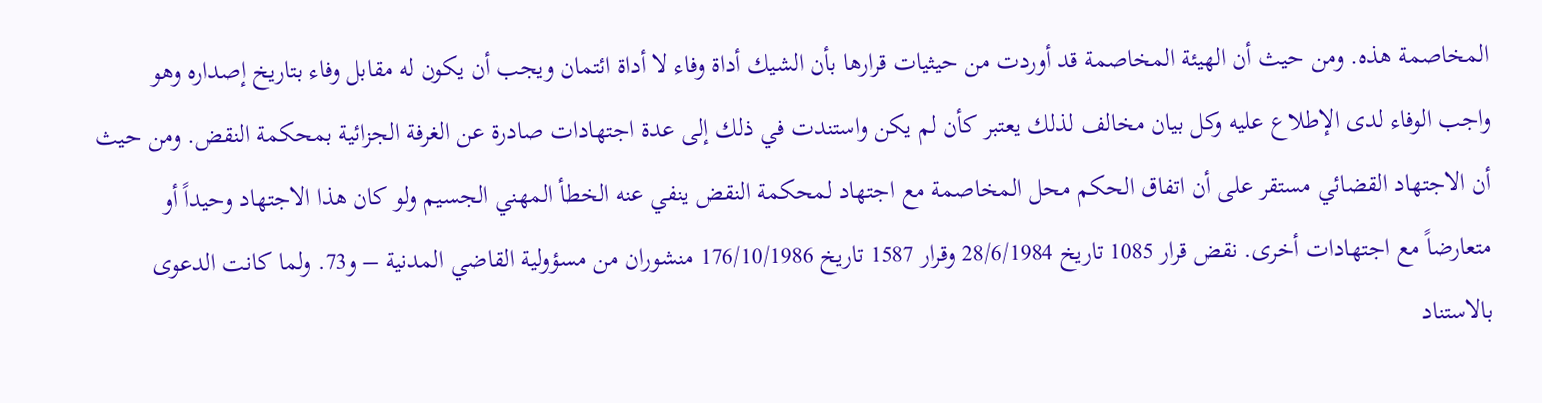المخاصمة هذه. ومن حيث أن الهيئة المخاصمة قد أوردت من حيثيات قرارها بأن الشيك أداة وفاء لا أداة ائتمان ويجب أن يكون له مقابل وفاء بتاريخ إصداره وهو واجب الوفاء لدى الإطلاع عليه وكل بيان مخالف لذلك يعتبر كأن لم يكن واستندت في ذلك إلى عدة اجتهادات صادرة عن الغرفة الجزائية بمحكمة النقض. ومن حيث أن الاجتهاد القضائي مستقر على أن اتفاق الحكم محل المخاصمة مع اجتهاد لمحكمة النقض ينفي عنه الخطأ المهني الجسيم ولو كان هذا الاجتهاد وحيداً أو متعارضاً مع اجتهادات أخرى. نقض قرار 1085 تاريخ 28/6/1984 وقرار 1587 تاريخ 176/10/1986 منشوران من مسؤولية القاضي المدنية – و73. ولما كانت الدعوى بالاستناد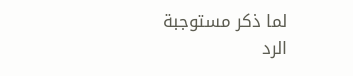لما ذكر مستوجبة الرد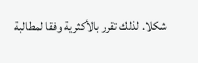شكلا. لذلك تقرر بالأكثرية وفقا لمطالبة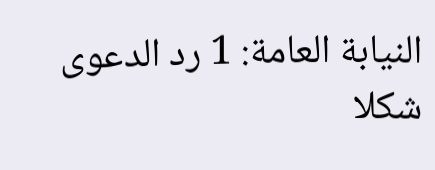النيابة العامة: 1 رد الدعوى شكلا